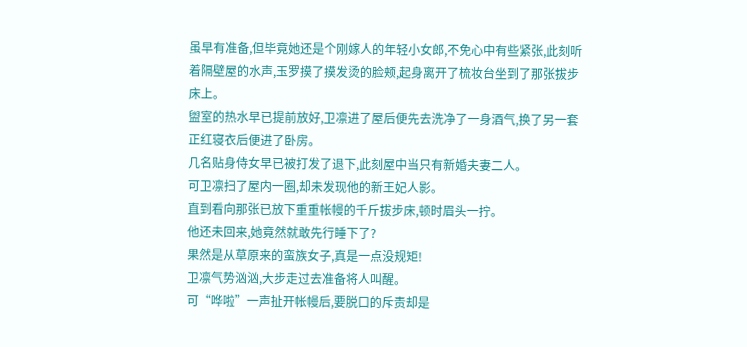虽早有准备,但毕竟她还是个刚嫁人的年轻小女郎,不免心中有些紧张,此刻听着隔壁屋的水声,玉罗摸了摸发烫的脸颊,起身离开了梳妆台坐到了那张拔步床上。
盥室的热水早已提前放好,卫凛进了屋后便先去洗净了一身酒气,换了另一套正红寝衣后便进了卧房。
几名贴身侍女早已被打发了退下,此刻屋中当只有新婚夫妻二人。
可卫凛扫了屋内一圈,却未发现他的新王妃人影。
直到看向那张已放下重重帐幔的千斤拔步床,顿时眉头一拧。
他还未回来,她竟然就敢先行睡下了?
果然是从草原来的蛮族女子,真是一点没规矩!
卫凛气势汹汹,大步走过去准备将人叫醒。
可“哗啦”一声扯开帐幔后,要脱口的斥责却是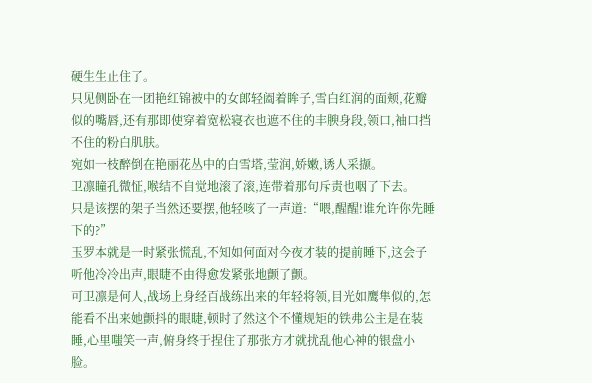硬生生止住了。
只见侧卧在一团艳红锦被中的女郎轻阖着眸子,雪白红润的面颊,花瓣似的嘴唇,还有那即使穿着宽松寝衣也遮不住的丰腴身段,领口,袖口挡不住的粉白肌肤。
宛如一枝醉倒在艳丽花丛中的白雪塔,莹润,娇嫩,诱人采撷。
卫凛瞳孔微怔,喉结不自觉地滚了滚,连带着那句斥责也咽了下去。
只是该摆的架子当然还要摆,他轻咳了一声道:“喂,醒醒!谁允许你先睡下的?”
玉罗本就是一时紧张慌乱,不知如何面对今夜才装的提前睡下,这会子听他冷冷出声,眼睫不由得愈发紧张地颤了颤。
可卫凛是何人,战场上身经百战练出来的年轻将领,目光如鹰隼似的,怎能看不出来她颤抖的眼睫,顿时了然这个不懂规矩的铁弗公主是在装睡,心里嗤笑一声,俯身终于捏住了那张方才就扰乱他心神的银盘小脸。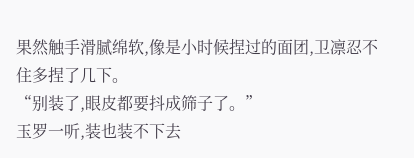果然触手滑腻绵软,像是小时候捏过的面团,卫凛忍不住多捏了几下。
“别装了,眼皮都要抖成筛子了。”
玉罗一听,装也装不下去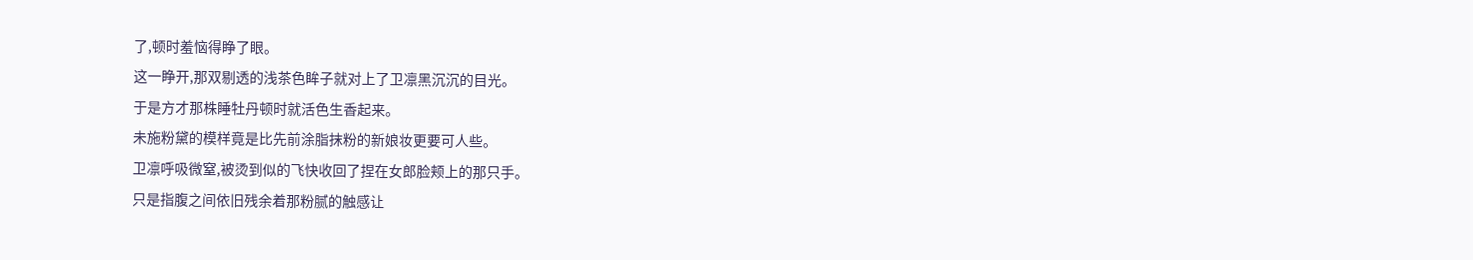了,顿时羞恼得睁了眼。
这一睁开,那双剔透的浅茶色眸子就对上了卫凛黑沉沉的目光。
于是方才那株睡牡丹顿时就活色生香起来。
未施粉黛的模样竟是比先前涂脂抹粉的新娘妆更要可人些。
卫凛呼吸微窒,被烫到似的飞快收回了捏在女郎脸颊上的那只手。
只是指腹之间依旧残余着那粉腻的触感让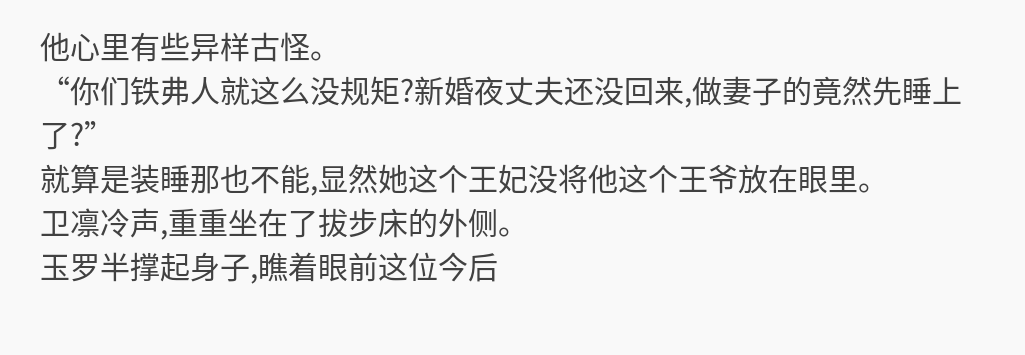他心里有些异样古怪。
“你们铁弗人就这么没规矩?新婚夜丈夫还没回来,做妻子的竟然先睡上了?”
就算是装睡那也不能,显然她这个王妃没将他这个王爷放在眼里。
卫凛冷声,重重坐在了拔步床的外侧。
玉罗半撑起身子,瞧着眼前这位今后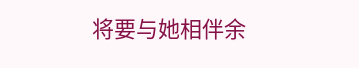将要与她相伴余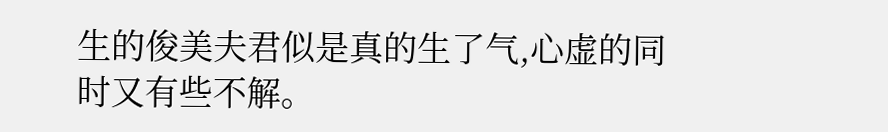生的俊美夫君似是真的生了气,心虚的同时又有些不解。